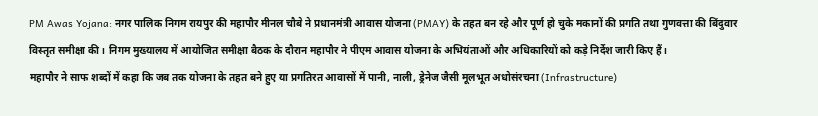PM Awas Yojana: नगर पालिक निगम रायपुर की महापौर मीनल चौबे ने प्रधानमंत्री आवास योजना (PMAY) के तहत बन रहे और पूर्ण हो चुके मकानों की प्रगति तथा गुणवत्ता की बिंदुवार विस्तृत समीक्षा की। निगम मुख्यालय में आयोजित समीक्षा बैठक के दौरान महापौर ने पीएम आवास योजना के अभियंताओं और अधिकारियों को कड़े निर्देश जारी किए हैं।
महापौर ने साफ शब्दों में कहा कि जब तक योजना के तहत बने हुए या प्रगतिरत आवासों में पानी, नाली, ड्रेनेज जैसी मूलभूत अधोसंरचना (Infrastructure)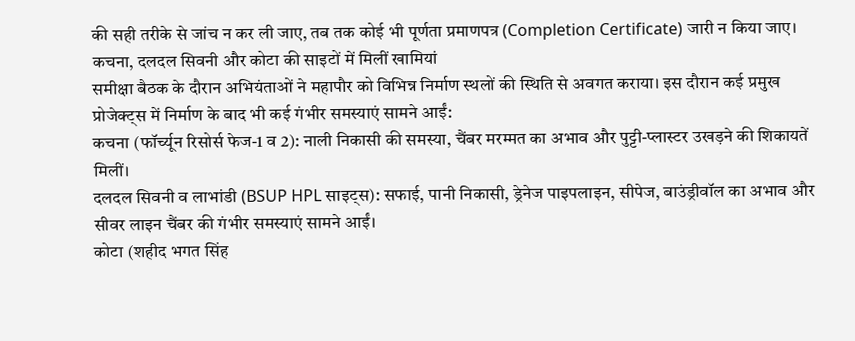की सही तरीके से जांच न कर ली जाए, तब तक कोई भी पूर्णता प्रमाणपत्र (Completion Certificate) जारी न किया जाए।
कचना, दलदल सिवनी और कोटा की साइटों में मिलीं खामियां
समीक्षा बैठक के दौरान अभियंताओं ने महापौर को विभिन्न निर्माण स्थलों की स्थिति से अवगत कराया। इस दौरान कई प्रमुख प्रोजेक्ट्स में निर्माण के बाद भी कई गंभीर समस्याएं सामने आईं:
कचना (फॉर्च्यून रिसोर्स फेज-1 व 2): नाली निकासी की समस्या, चैंबर मरम्मत का अभाव और पुट्टी-प्लास्टर उखड़ने की शिकायतें मिलीं।
दलदल सिवनी व लाभांडी (BSUP HPL साइट्स): सफाई, पानी निकासी, ड्रेनेज पाइपलाइन, सीपेज, बाउंड्रीवॉल का अभाव और सीवर लाइन चैंबर की गंभीर समस्याएं सामने आईं।
कोटा (शहीद भगत सिंह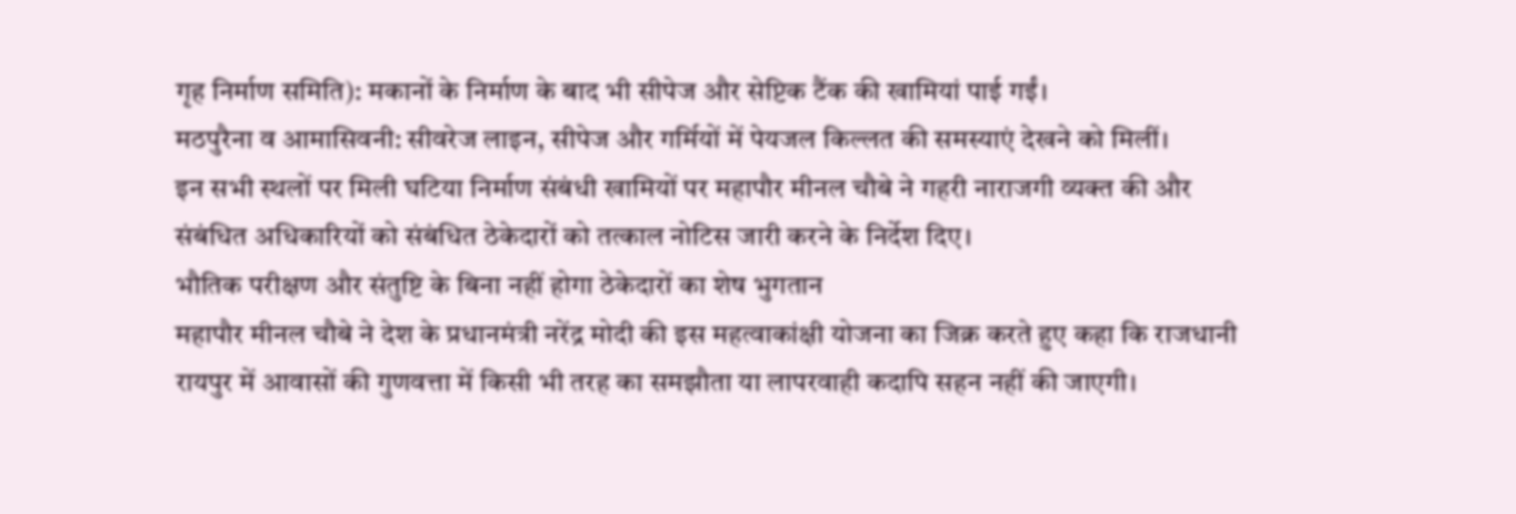गृह निर्माण समिति): मकानों के निर्माण के बाद भी सीपेज और सेप्टिक टैंक की खामियां पाई गईं।
मठपुरैना व आमासिवनी: सीवरेज लाइन, सीपेज और गर्मियों में पेयजल किल्लत की समस्याएं देखने को मिलीं।
इन सभी स्थलों पर मिली घटिया निर्माण संबंधी खामियों पर महापौर मीनल चौबे ने गहरी नाराजगी व्यक्त की और संबंधित अधिकारियों को संबंधित ठेकेदारों को तत्काल नोटिस जारी करने के निर्देश दिए।
भौतिक परीक्षण और संतुष्टि के बिना नहीं होगा ठेकेदारों का शेष भुगतान
महापौर मीनल चौबे ने देश के प्रधानमंत्री नरेंद्र मोदी की इस महत्वाकांक्षी योजना का जिक्र करते हुए कहा कि राजधानी रायपुर में आवासों की गुणवत्ता में किसी भी तरह का समझौता या लापरवाही कदापि सहन नहीं की जाएगी।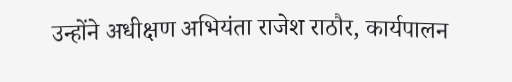उन्होंने अधीक्षण अभियंता राजेश राठौर, कार्यपालन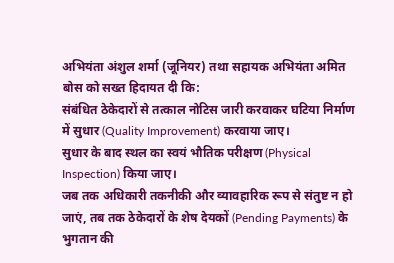अभियंता अंशुल शर्मा (जूनियर) तथा सहायक अभियंता अमित बोस को सख्त हिदायत दी कि:
संबंधित ठेकेदारों से तत्काल नोटिस जारी करवाकर घटिया निर्माण में सुधार (Quality Improvement) करवाया जाए।
सुधार के बाद स्थल का स्वयं भौतिक परीक्षण (Physical Inspection) किया जाए।
जब तक अधिकारी तकनीकी और व्यावहारिक रूप से संतुष्ट न हो जाएं, तब तक ठेकेदारों के शेष देयकों (Pending Payments) के भुगतान की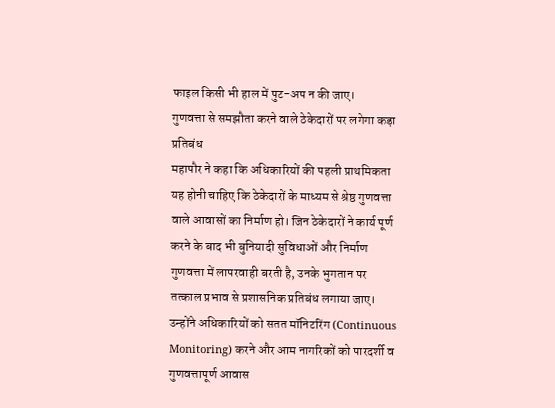फाइल किसी भी हाल में पुट-अप न की जाए।
गुणवत्ता से समझौता करने वाले ठेकेदारों पर लगेगा कड़ा प्रतिबंध
महापौर ने कहा कि अधिकारियों की पहली प्राथमिकता यह होनी चाहिए कि ठेकेदारों के माध्यम से श्रेष्ठ गुणवत्ता वाले आवासों का निर्माण हो। जिन ठेकेदारों ने कार्य पूर्ण करने के बाद भी बुनियादी सुविधाओं और निर्माण गुणवत्ता में लापरवाही बरती है, उनके भुगतान पर तत्काल प्रभाव से प्रशासनिक प्रतिबंध लगाया जाए। उन्होंने अधिकारियों को सतत मॉनिटरिंग (Continuous Monitoring) करने और आम नागरिकों को पारदर्शी व गुणवत्तापूर्ण आवास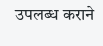उपलब्ध कराने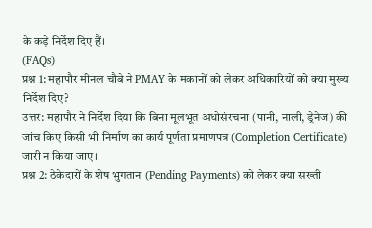के कड़े निर्देश दिए हैं।
(FAQs)
प्रश्न 1: महापौर मीनल चौबे ने PMAY के मकानों को लेकर अधिकारियों को क्या मुख्य निर्देश दिए?
उत्तर: महापौर ने निर्देश दिया कि बिना मूलभूत अधोसंरचना (पानी, नाली, ड्रेनेज) की जांच किए किसी भी निर्माण का कार्य पूर्णता प्रमाणपत्र (Completion Certificate) जारी न किया जाए।
प्रश्न 2: ठेकेदारों के शेष भुगतान (Pending Payments) को लेकर क्या सख्ती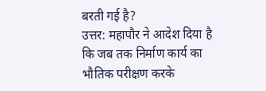बरती गई है?
उत्तर: महापौर ने आदेश दिया है कि जब तक निर्माण कार्य का भौतिक परीक्षण करके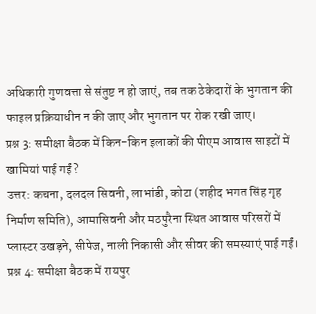अधिकारी गुणवत्ता से संतुष्ट न हो जाएं, तब तक ठेकेदारों के भुगतान की फाइल प्रक्रियाधीन न की जाए और भुगतान पर रोक रखी जाए।
प्रश्न 3: समीक्षा बैठक में किन-किन इलाकों की पीएम आवास साइटों में खामियां पाई गईं?
उत्तर: कचना, दलदल सिवनी, लाभांडी, कोटा (शहीद भगत सिंह गृह निर्माण समिति), आमासिवनी और मठपुरैना स्थित आवास परिसरों में प्लास्टर उखड़ने, सीपेज, नाली निकासी और सीवर की समस्याएं पाई गईं।
प्रश्न 4: समीक्षा बैठक में रायपुर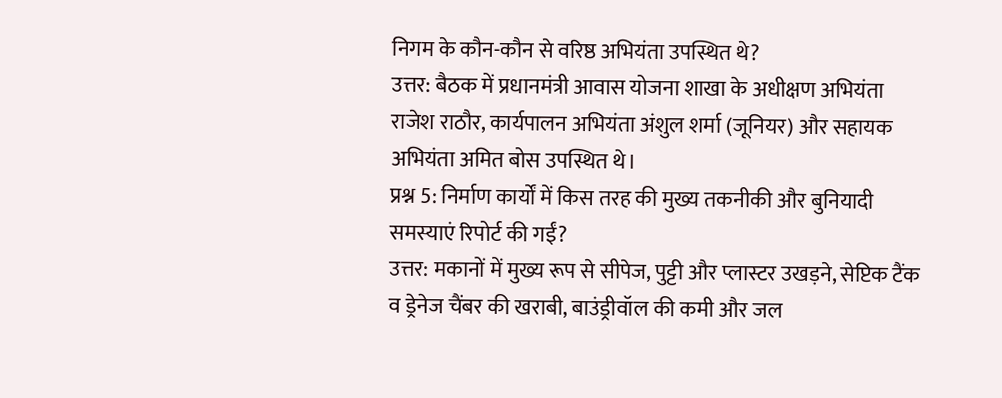निगम के कौन-कौन से वरिष्ठ अभियंता उपस्थित थे?
उत्तर: बैठक में प्रधानमंत्री आवास योजना शाखा के अधीक्षण अभियंता राजेश राठौर, कार्यपालन अभियंता अंशुल शर्मा (जूनियर) और सहायक अभियंता अमित बोस उपस्थित थे।
प्रश्न 5: निर्माण कार्यों में किस तरह की मुख्य तकनीकी और बुनियादी समस्याएं रिपोर्ट की गईं?
उत्तर: मकानों में मुख्य रूप से सीपेज, पुट्टी और प्लास्टर उखड़ने, सेप्टिक टैंक व ड्रेनेज चैंबर की खराबी, बाउंड्रीवॉल की कमी और जल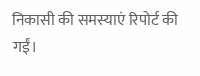निकासी की समस्याएं रिपोर्ट की गईं।